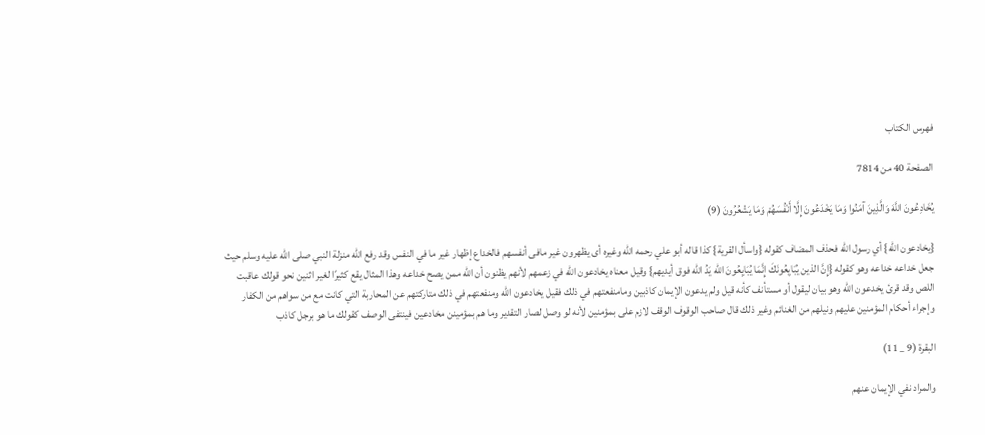فهرس الكتاب

الصفحة 40 من 7814

يُخَادِعُونَ اللَّهَ وَالَّذِينَ آمَنُوا وَمَا يَخْدَعُونَ إِلَّا أَنْفُسَهُمْ وَمَا يَشْعُرُونَ (9)

{يخادعون الله} أي رسول الله فحذف المضاف كقوله {واسأل القرية} كذا قاله أبو علي رحمه الله وغيره أى يظهرون غير مافى أنفسهم فالخداع إظهار غير ما في النفس وقد رفع الله منزلة النبي صلى الله عليه وسلم حيث جعل خداعه خداعه وهو كقوله {إِنَّ الذين يُبَايِعُونَكَ إِنَّمَا يُبَايِعُونَ الله يَدُ الله فوق أيديهم} وقيل معناه يخادعون الله في زعمهم لأنهم يظنون أن الله ممن يصح خداعه وهذا المثال يقع كثيرًا لغير اثنين نحو قولك عاقبت اللص وقد قرئ يخدعون الله وهو بيان ليقول أو مستأنف كأنه قيل ولم يدعون الإيمان كاذبين ومامنفعتهم في ذلك فقيل يخادعون الله ومنفعتهم في ذلك متاركتهم عن المحاربة التي كانت مع من سواهم من الكفار وإجراء أحكام المؤمنين عليهم ونيلهم من الغنائم وغير ذلك قال صاحب الوقوف الوقف لازم على بمؤمنين لأنه لو وصل لصار التقدير وما هم بمؤمينن مخادعين فينتفى الوصف كقولك ما هو برجل كاذب

البقرة (9 _ 11)

والمراد نفي الإيمان عنهم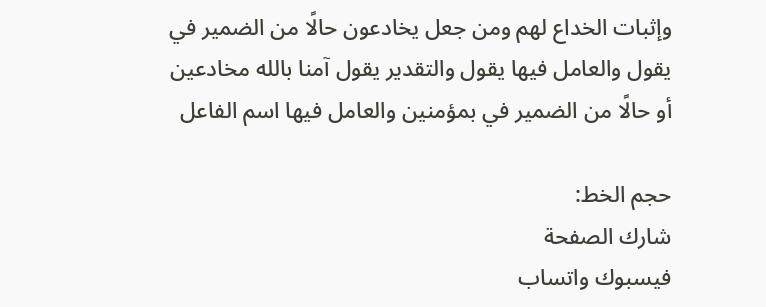وإثبات الخداع لهم ومن جعل يخادعون حالًا من الضمير في يقول والعامل فيها يقول والتقدير يقول آمنا بالله مخادعين أو حالًا من الضمير في بمؤمنين والعامل فيها اسم الفاعل

حجم الخط:
شارك الصفحة
فيسبوك واتساب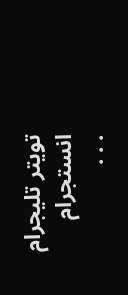تويتر تليجرام انستجرام
. . .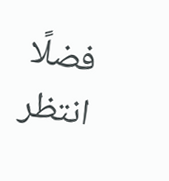فضلًا انتظر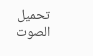تحميل الصوت